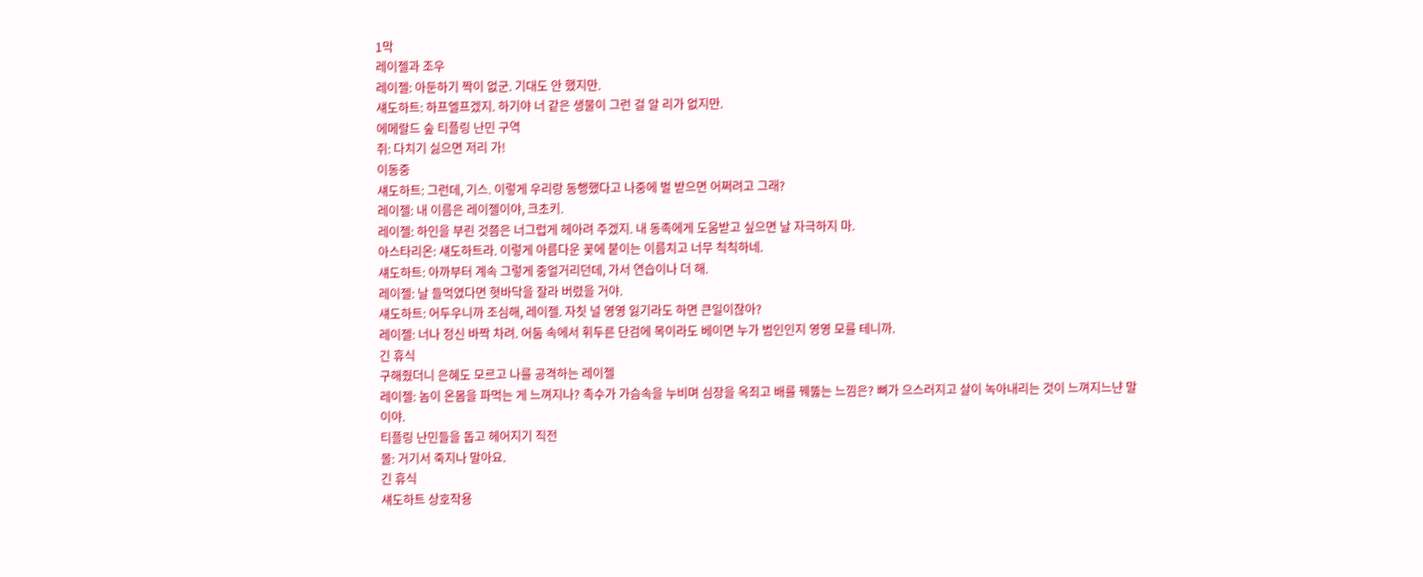1막
레이젤과 조우
레이젤: 아둔하기 짝이 없군. 기대도 안 했지만.
섀도하트: 하프엘프겠지. 하기야 너 같은 생물이 그런 걸 알 리가 없지만.
에메랄드 숲 티플링 난민 구역
쥐: 다치기 싫으면 저리 가!
이동중
섀도하트: 그런데, 기스. 이렇게 우리랑 동행했다고 나중에 벌 받으면 어쩌려고 그래?
레이젤: 내 이름은 레이젤이야, 크초키.
레이젤: 하인을 부린 것쯤은 너그럽게 헤아려 주겠지. 내 동족에게 도움받고 싶으면 날 자극하지 마.
아스타리온: 섀도하트라. 이렇게 아름다운 꽃에 붙이는 이름치고 너무 칙칙하네.
섀도하트: 아까부터 계속 그렇게 중얼거리던데, 가서 연습이나 더 해.
레이젤: 날 들먹였다면 혓바닥을 잘라 버렸을 거야.
섀도하트: 어두우니까 조심해, 레이젤. 자칫 널 영영 잃기라도 하면 큰일이잖아?
레이젤: 너나 정신 바짝 차려. 어둠 속에서 휘두른 단검에 목이라도 베이면 누가 범인인지 영영 모를 테니까.
긴 휴식
구해줬더니 은혜도 모르고 나를 공격하는 레이젤
레이젤: 놈이 온몸을 파먹는 게 느껴지나? 촉수가 가슴속을 누비며 심장을 옥죄고 배를 꿰뚫는 느낌은? 뼈가 으스러지고 살이 녹아내리는 것이 느껴지느냔 말이야.
티플링 난민들을 돕고 헤어지기 직전
몰: 거기서 죽지나 말아요.
긴 휴식
섀도하트 상호작용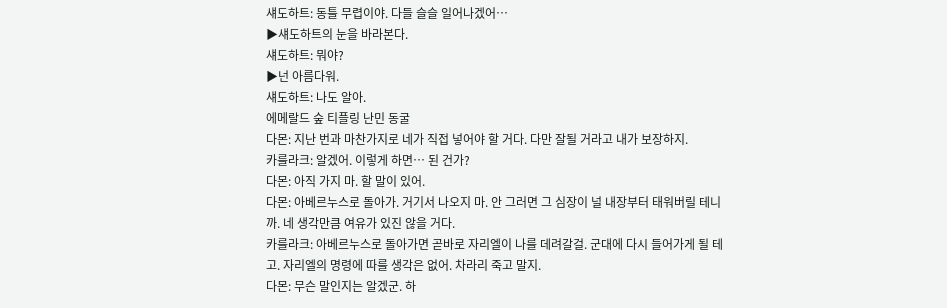섀도하트: 동틀 무렵이야. 다들 슬슬 일어나겠어…
▶섀도하트의 눈을 바라본다.
섀도하트: 뭐야?
▶넌 아름다워.
섀도하트: 나도 알아.
에메랄드 숲 티플링 난민 동굴
다몬: 지난 번과 마찬가지로 네가 직접 넣어야 할 거다. 다만 잘될 거라고 내가 보장하지.
카를라크: 알겠어. 이렇게 하면… 된 건가?
다몬: 아직 가지 마. 할 말이 있어.
다몬: 아베르누스로 돌아가. 거기서 나오지 마. 안 그러면 그 심장이 널 내장부터 태워버릴 테니까. 네 생각만큼 여유가 있진 않을 거다.
카를라크: 아베르누스로 돌아가면 곧바로 자리엘이 나를 데려갈걸. 군대에 다시 들어가게 될 테고. 자리엘의 명령에 따를 생각은 없어. 차라리 죽고 말지.
다몬: 무슨 말인지는 알겠군. 하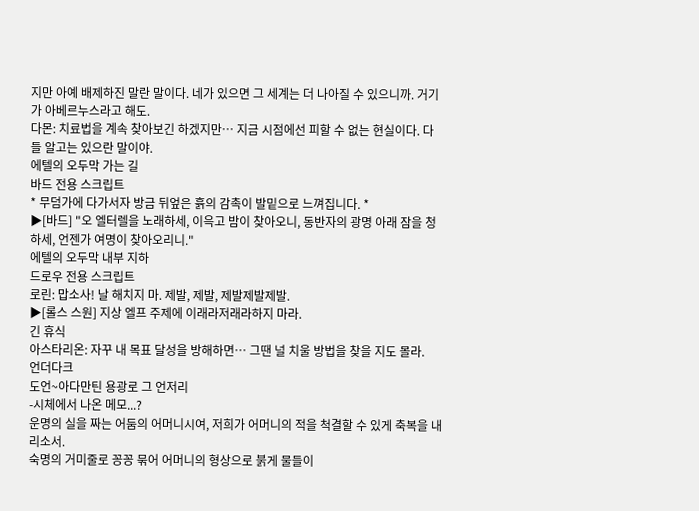지만 아예 배제하진 말란 말이다. 네가 있으면 그 세계는 더 나아질 수 있으니까. 거기가 아베르누스라고 해도.
다몬: 치료법을 계속 찾아보긴 하겠지만… 지금 시점에선 피할 수 없는 현실이다. 다들 알고는 있으란 말이야.
에텔의 오두막 가는 길
바드 전용 스크립트
* 무덤가에 다가서자 방금 뒤엎은 흙의 감촉이 발밑으로 느껴집니다. *
▶[바드] "오 엘터렐을 노래하세, 이윽고 밤이 찾아오니, 동반자의 광명 아래 잠을 청하세, 언젠가 여명이 찾아오리니."
에텔의 오두막 내부 지하
드로우 전용 스크립트
로린: 맙소사! 날 해치지 마. 제발, 제발, 제발제발제발.
▶[롤스 스원] 지상 엘프 주제에 이래라저래라하지 마라.
긴 휴식
아스타리온: 자꾸 내 목표 달성을 방해하면… 그땐 널 치울 방법을 찾을 지도 몰라.
언더다크
도언~아다만틴 용광로 그 언저리
-시체에서 나온 메모...?
운명의 실을 짜는 어둠의 어머니시여, 저희가 어머니의 적을 척결할 수 있게 축복을 내리소서.
숙명의 거미줄로 꽁꽁 묶어 어머니의 형상으로 붉게 물들이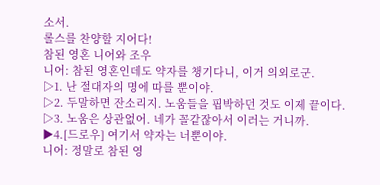소서.
롤스를 찬양할 지어다!
참된 영혼 니어와 조우
니어: 참된 영혼인데도 약자를 챙기다니, 이거 의외로군.
▷1. 난 절대자의 명에 따를 뿐이야.
▷2. 두말하면 잔소리지. 노움들을 핍박하던 것도 이제 끝이다.
▷3. 노움은 상관없어. 네가 꼴같잖아서 이러는 거니까.
▶4.[드로우] 여기서 약자는 너뿐이야.
니어: 정말로 참된 영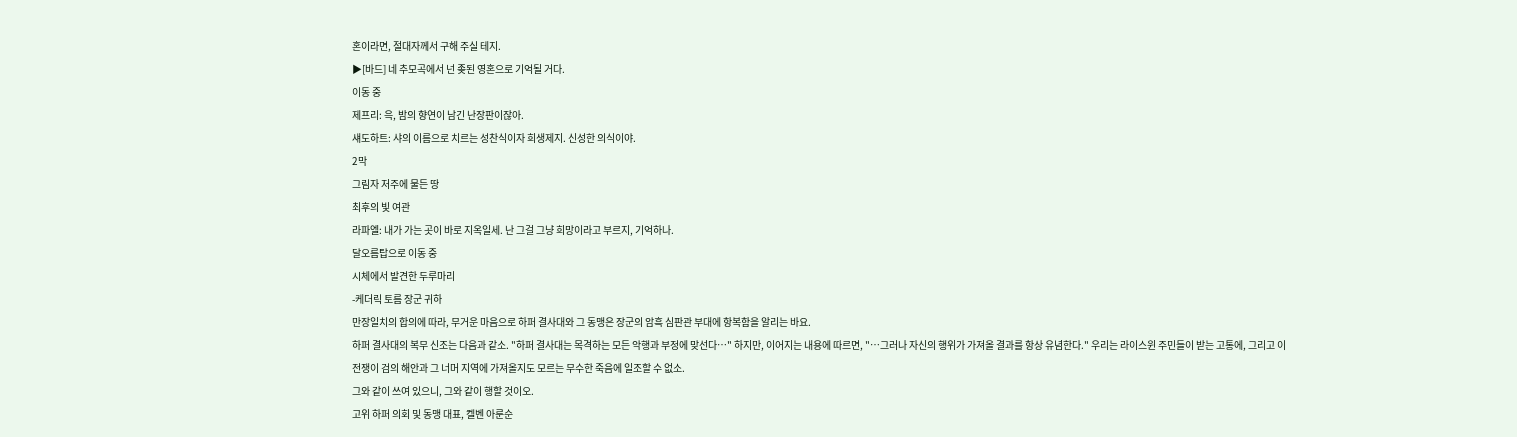혼이라면, 절대자께서 구해 주실 테지.
▶[바드] 네 추모곡에서 넌 좆된 영혼으로 기억될 거다.
이동 중
제프리: 윽, 밤의 향연이 남긴 난장판이잖아.
섀도하트: 샤의 이름으로 치르는 성찬식이자 희생제지. 신성한 의식이야.
2막
그림자 저주에 물든 땅
최후의 빛 여관
라파엘: 내가 가는 곳이 바로 지옥일세. 난 그걸 그냥 희망이라고 부르지, 기억하나.
달오름탑으로 이동 중
시체에서 발견한 두루마리
-케더릭 토름 장군 귀하
만장일치의 합의에 따라, 무거운 마음으로 하퍼 결사대와 그 동맹은 장군의 암흑 심판관 부대에 항복함을 알리는 바요.
하퍼 결사대의 복무 신조는 다음과 같소. "하퍼 결사대는 목격하는 모든 악행과 부정에 맞선다…" 하지만, 이어지는 내용에 따르면, "…그러나 자신의 행위가 가져올 결과를 항상 유념한다." 우리는 라이스윈 주민들이 받는 고통에, 그리고 이 전쟁이 검의 해안과 그 너머 지역에 가져올지도 모르는 무수한 죽음에 일조할 수 없소.
그와 같이 쓰여 있으니, 그와 같이 행할 것이오.
고위 하퍼 의회 및 동맹 대표, 켈벤 아룬순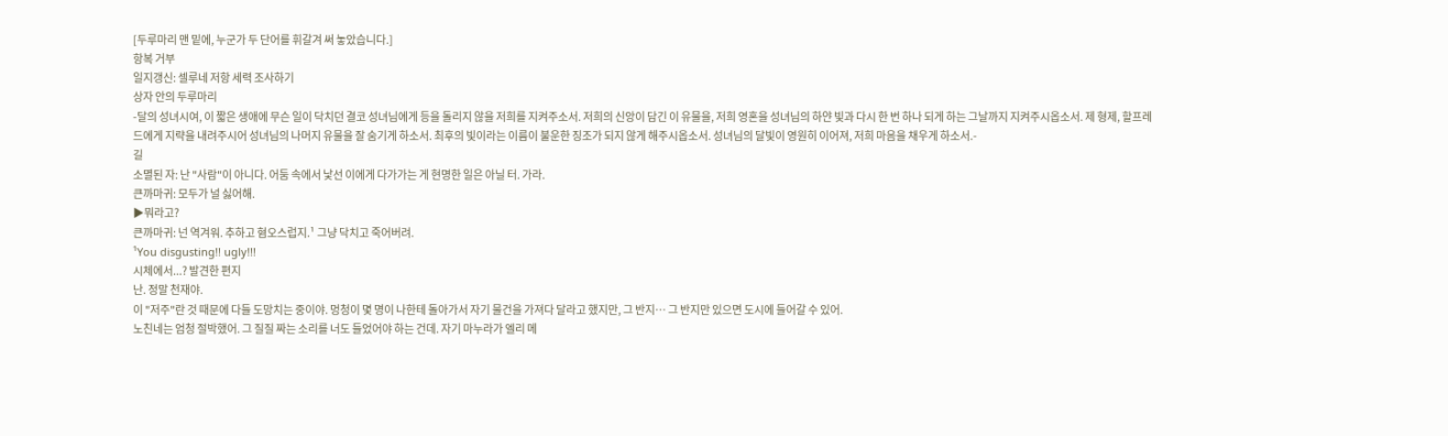[두루마리 맨 밑에, 누군가 두 단어를 휘갈겨 써 놓았습니다.]
항복 거부
일지갱신: 셀루네 저항 세력 조사하기
상자 안의 두루마리
-달의 성녀시여, 이 짧은 생애에 무슨 일이 닥치던 결코 성녀님에게 등을 돌리지 않을 저희를 지켜주소서. 저희의 신앙이 담긴 이 유물을, 저희 영혼을 성녀님의 하얀 빛과 다시 한 번 하나 되게 하는 그날까지 지켜주시옵소서. 제 형제, 할프레드에게 지략을 내려주시어 성녀님의 나머지 유물을 잘 숨기게 하소서. 최후의 빛이라는 이름이 불운한 징조가 되지 않게 해주시옵소서. 성녀님의 달빛이 영원히 이어져, 저희 마음을 채우게 하소서.-
길
소멸된 자: 난 "사람"이 아니다. 어둠 속에서 낯선 이에게 다가가는 게 현명한 일은 아닐 터. 가라.
큰까마귀: 모두가 널 싫어해.
▶뭐라고?
큰까마귀: 넌 역겨워. 추하고 혐오스럽지.¹ 그냥 닥치고 죽어버려.
¹You disgusting!! ugly!!!
시체에서...? 발견한 편지
난. 정말 천재야.
이 "저주"란 것 때문에 다들 도망치는 중이야. 멍청이 몇 명이 나한테 돌아가서 자기 물건을 가져다 달라고 했지만, 그 반지… 그 반지만 있으면 도시에 들어갈 수 있어.
노친네는 엄청 절박했어. 그 질질 짜는 소리를 너도 들었어야 하는 건데. 자기 마누라가 엘리 메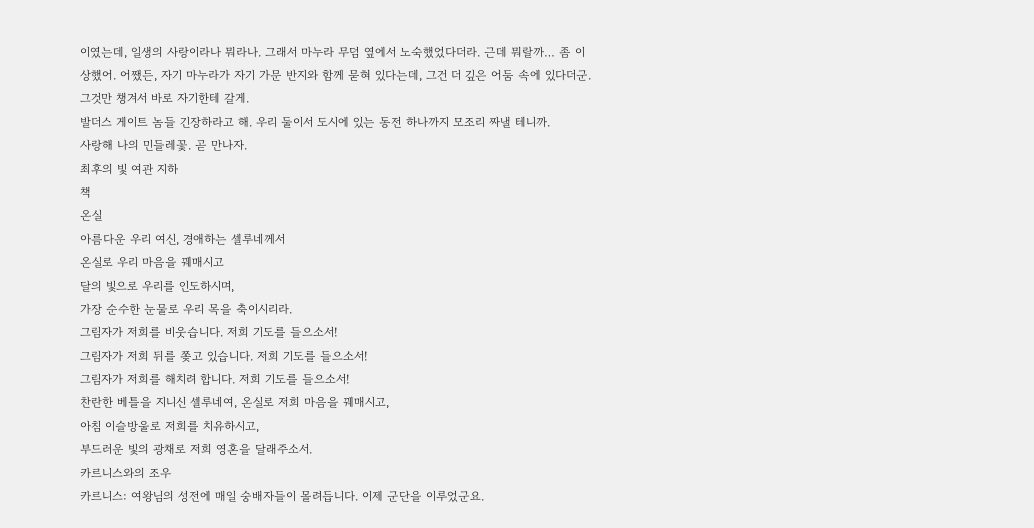이였는데, 일생의 사랑이라나 뭐라나. 그래서 마누라 무덤 옆에서 노숙했었다더라. 근데 뭐랄까… 좀 이상했어. 어쨌든, 자기 마누라가 자기 가문 반지와 함께 묻혀 있다는데, 그건 더 깊은 어둠 속에 있다더군. 그것만 챙겨서 바로 자기한테 갈게.
발더스 게이트 놈들 긴장하라고 해. 우리 둘이서 도시에 있는 동전 하나까지 모조리 짜낼 테니까.
사랑해 나의 민들레꽃. 곧 만나자.
최후의 빛 여관 지하
책
온실
아름다운 우리 여신, 경애하는 셀루네께서
온실로 우리 마음을 꿰매시고
달의 빛으로 우리를 인도하시며,
가장 순수한 눈물로 우리 목을 축이시리라.
그림자가 저희를 비웃습니다. 저희 기도를 들으소서!
그림자가 저희 뒤를 쫒고 있습니다. 저희 기도를 들으소서!
그림자가 저희를 해치려 합니다. 저희 기도를 들으소서!
찬란한 베틀을 지니신 셀루네여, 온실로 저희 마음을 꿰매시고,
아침 이슬방울로 저희를 치유하시고,
부드러운 빛의 광채로 저희 영혼을 달래주소서.
카르니스와의 조우
카르니스: 여왕님의 성전에 매일 숭배자들이 몰려듭니다. 이제 군단을 이루었군요.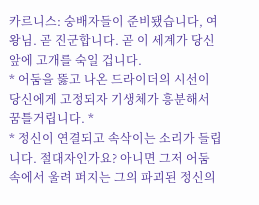카르니스: 숭배자들이 준비됐습니다, 여왕님. 곧 진군합니다. 곧 이 세계가 당신 앞에 고개를 숙일 겁니다.
* 어둠을 뚫고 나온 드라이더의 시선이 당신에게 고정되자 기생체가 흥분해서 꿈틀거립니다. *
* 정신이 연결되고 속삭이는 소리가 들립니다. 절대자인가요? 아니면 그저 어둠 속에서 울려 퍼지는 그의 파괴된 정신의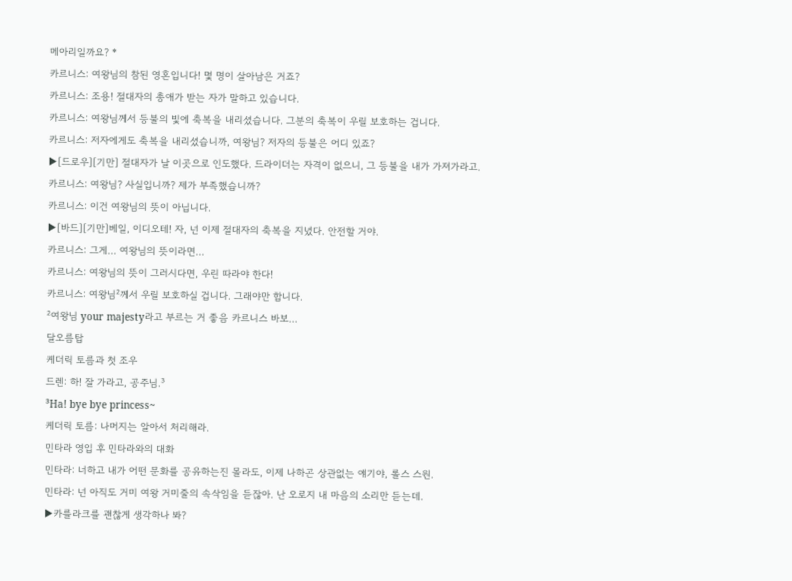메아리일까요? *
카르니스: 여왕님의 참된 영혼입니다! 몇 명이 살아남은 거죠?
카르니스: 조용! 절대자의 총애가 받는 자가 말하고 있습니다.
카르니스: 여왕님께서 등불의 빛에 축복을 내리셨습니다. 그분의 축복이 우릴 보호하는 겁니다.
카르니스: 저자에게도 축복을 내리셨습니까, 여왕님? 저자의 등불은 어디 있죠?
▶[드로우][기만] 절대자가 날 이곳으로 인도했다. 드라이더는 자격이 없으니, 그 등불을 내가 가져가라고.
카르니스: 여왕님? 사실입니까? 제가 부족했습니까?
카르니스: 이건 여왕님의 뜻이 아닙니다.
▶[바드][기만]베일, 이디오테! 자, 넌 이제 절대자의 축복을 지녔다. 안전할 거야.
카르니스: 그게… 여왕님의 뜻이라면…
카르니스: 여왕님의 뜻이 그러시다면, 우린 따라야 한다!
카르니스: 여왕님²께서 우릴 보호하실 겁니다. 그래야만 합니다.
²여왕님 your majesty라고 부르는 거 좋음 카르니스 바보...
달오름탑
케더릭 토름과 첫 조우
드렌: 하! 잘 가라고, 공주님.³
³Ha! bye bye princess~
케더릭 토름: 나머지는 알아서 처리해라.
민타라 영입 후 민타라와의 대화
민타라: 너하고 내가 어떤 문화를 공유하는진 몰라도, 이제 나하곤 상관없는 얘기야, 롤스 스원.
민타라: 넌 아직도 거미 여왕 거미줄의 속삭임을 듣잖아. 난 오로지 내 마음의 소리만 듣는데.
▶카를라크를 괜찮게 생각하나 봐?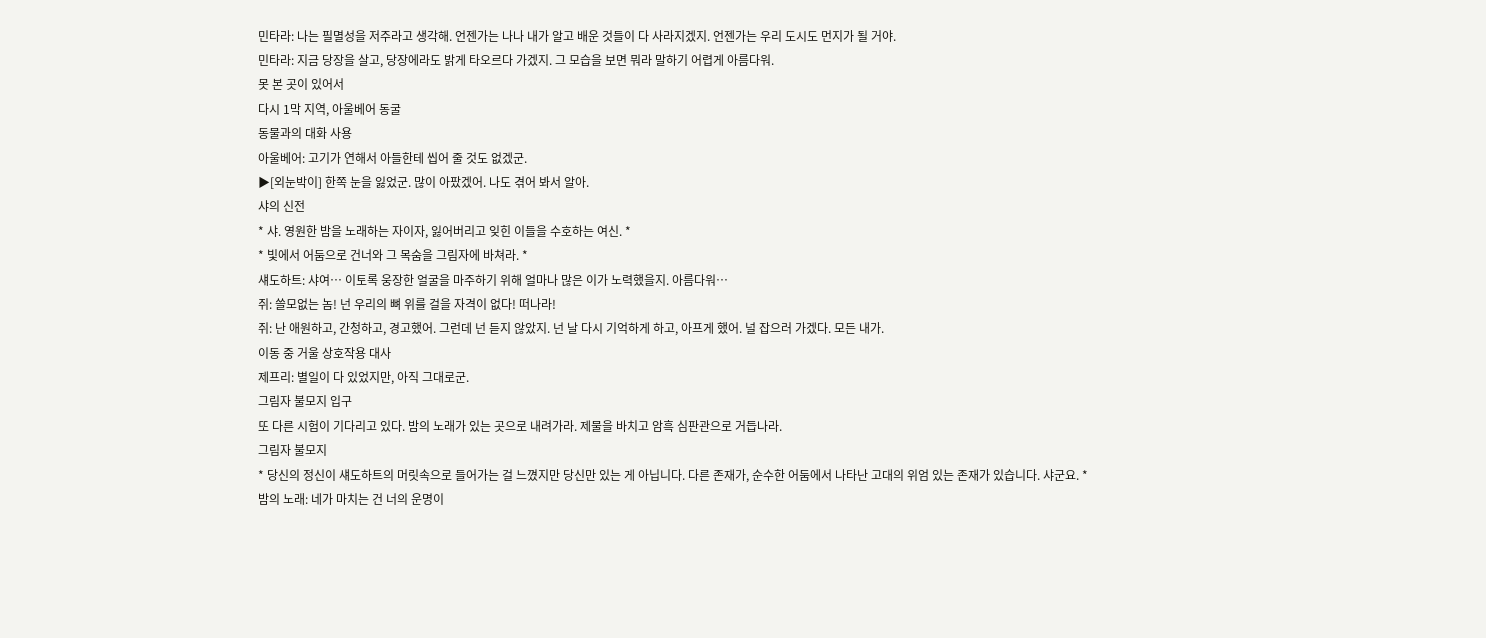민타라: 나는 필멸성을 저주라고 생각해. 언젠가는 나나 내가 알고 배운 것들이 다 사라지겠지. 언젠가는 우리 도시도 먼지가 될 거야.
민타라: 지금 당장을 살고, 당장에라도 밝게 타오르다 가겠지. 그 모습을 보면 뭐라 말하기 어렵게 아름다워.
못 본 곳이 있어서
다시 1막 지역, 아울베어 동굴
동물과의 대화 사용
아울베어: 고기가 연해서 아들한테 씹어 줄 것도 없겠군.
▶[외눈박이] 한쪽 눈을 잃었군. 많이 아팠겠어. 나도 겪어 봐서 알아.
샤의 신전
* 샤. 영원한 밤을 노래하는 자이자, 잃어버리고 잊힌 이들을 수호하는 여신. *
* 빛에서 어둠으로 건너와 그 목숨을 그림자에 바쳐라. *
섀도하트: 샤여… 이토록 웅장한 얼굴을 마주하기 위해 얼마나 많은 이가 노력했을지. 아름다워…
쥐: 쓸모없는 놈! 넌 우리의 뼈 위를 걸을 자격이 없다! 떠나라!
쥐: 난 애원하고, 간청하고, 경고했어. 그런데 넌 듣지 않았지. 넌 날 다시 기억하게 하고, 아프게 했어. 널 잡으러 가겠다. 모든 내가.
이동 중 거울 상호작용 대사
제프리: 별일이 다 있었지만, 아직 그대로군.
그림자 불모지 입구
또 다른 시험이 기다리고 있다. 밤의 노래가 있는 곳으로 내려가라. 제물을 바치고 암흑 심판관으로 거듭나라.
그림자 불모지
* 당신의 정신이 섀도하트의 머릿속으로 들어가는 걸 느꼈지만 당신만 있는 게 아닙니다. 다른 존재가, 순수한 어둠에서 나타난 고대의 위엄 있는 존재가 있습니다. 샤군요. *
밤의 노래: 네가 마치는 건 너의 운명이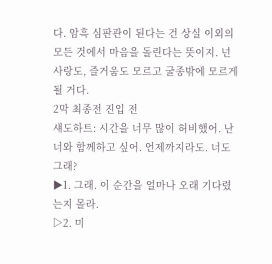다. 암흑 심판관이 된다는 건 상실 이외의 모든 것에서 마음을 돌린다는 뜻이지. 넌 사랑도, 즐거움도 모르고 굴종밖에 모르게 될 거다.
2막 최종전 진입 전
섀도하트: 시간을 너무 많이 허비했어. 난 너와 함께하고 싶어. 언제까지라도. 너도 그래?
▶1. 그래. 이 순간을 얼마나 오래 기다렸는지 몰라.
▷2. 미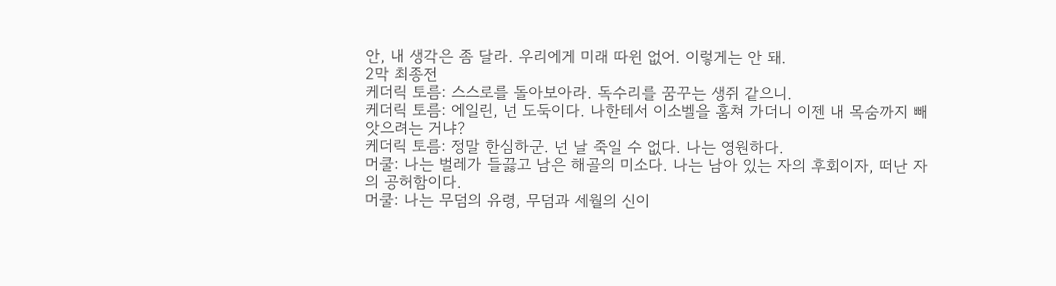안, 내 생각은 좀 달라. 우리에게 미래 따윈 없어. 이렇게는 안 돼.
2막 최종전
케더릭 토름: 스스로를 돌아보아라. 독수리를 꿈꾸는 생쥐 같으니.
케더릭 토름: 에일린, 넌 도둑이다. 나한테서 이소벨을 훔쳐 가더니 이젠 내 목숨까지 빼앗으려는 거냐?
케더릭 토름: 정말 한심하군. 넌 날 죽일 수 없다. 나는 영원하다.
머쿨: 나는 벌레가 들끓고 남은 해골의 미소다. 나는 남아 있는 자의 후회이자, 떠난 자의 공허함이다.
머쿨: 나는 무덤의 유령, 무덤과 세월의 신이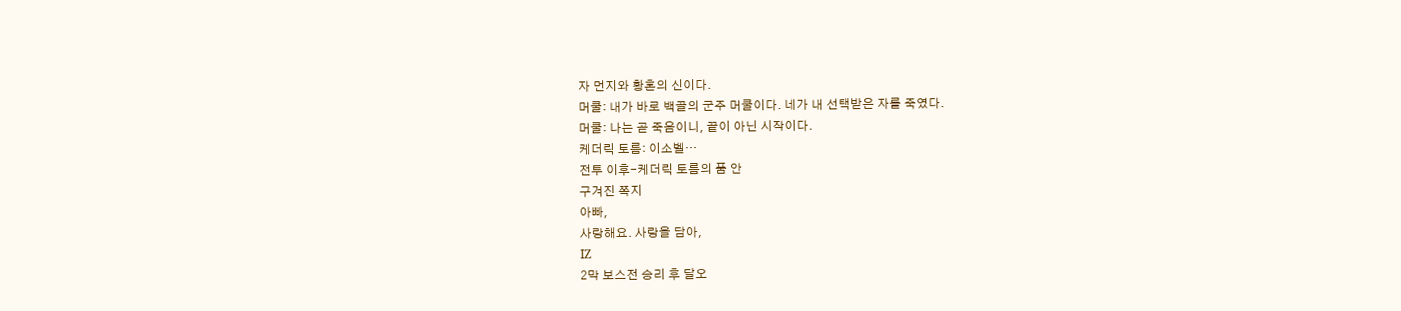자 먼지와 황혼의 신이다.
머쿨: 내가 바로 백골의 군주 머쿨이다. 네가 내 선택받은 자를 죽였다.
머쿨: 나는 곧 죽음이니, 끝이 아닌 시작이다.
케더릭 토름: 이소벨…
전투 이후-케더릭 토름의 품 안
구겨진 쪽지
아빠,
사랑해요. 사랑을 담아,
IZ
2막 보스전 승리 후 달오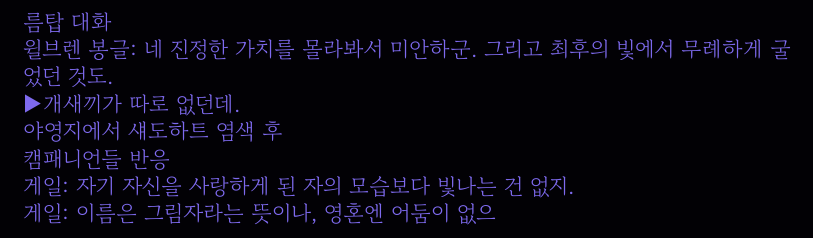름탑 대화
윌브렌 봉글: 네 진정한 가치를 몰라봐서 미안하군. 그리고 최후의 빛에서 무례하게 굴었던 것도.
▶개새끼가 따로 없던데.
야영지에서 섀도하트 염색 후
캠패니언들 반응
게일: 자기 자신을 사랑하게 된 자의 모습보다 빛나는 건 없지.
게일: 이름은 그림자라는 뜻이나, 영혼엔 어둠이 없으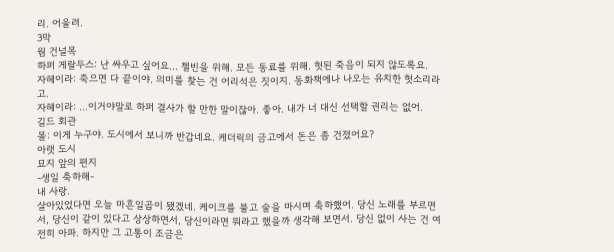리. 어울려.
3막
웜 건널목
하퍼 게랄두스: 난 싸우고 싶어요… 첼빈을 위해. 모든 동료를 위해. 헛된 죽음이 되지 않도록요.
자헤이라: 죽으면 다 끝이야. 의미를 찾는 건 어리석은 짓이지. 동화책에나 나오는 유치한 헛소리라고.
자헤이라: …이거야말로 하퍼 결사가 할 만한 말이잖아. 좋아. 내가 너 대신 선택할 권리는 없어.
길드 회관
몰: 이게 누구야. 도시에서 보니까 반갑네요. 케더릭의 금고에서 돈은 좀 건졌어요?
아랫 도시
묘지 앞의 편지
-생일 축하해-
내 사랑.
살아있었다면 오늘 마흔일곱이 됐겠네. 케이크를 불고 술을 마시며 축하했어. 당신 노래를 부르면서, 당신이 같이 있다고 상상하면서, 당신이라면 뭐라고 했을까 생각해 보면서. 당신 없이 사는 건 여전히 아파. 하지만 그 고통이 조금은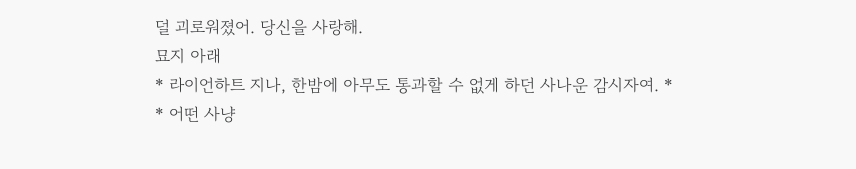덜 괴로워졌어. 당신을 사랑해.
묘지 아래
* 라이언하트 지나, 한밤에 아무도 통과할 수 없게 하던 사나운 감시자여. *
* 어떤 사냥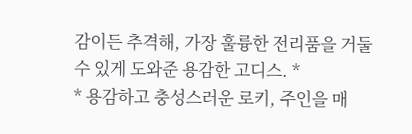감이든 추격해, 가장 훌륭한 전리품을 거둘 수 있게 도와준 용감한 고디스. *
* 용감하고 충성스러운 로키, 주인을 매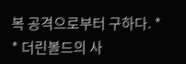복 공격으로부터 구하다. *
* 더린볼드의 사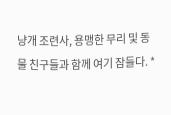냥개 조련사, 용맹한 무리 및 동물 친구들과 함께 여기 잠들다. *